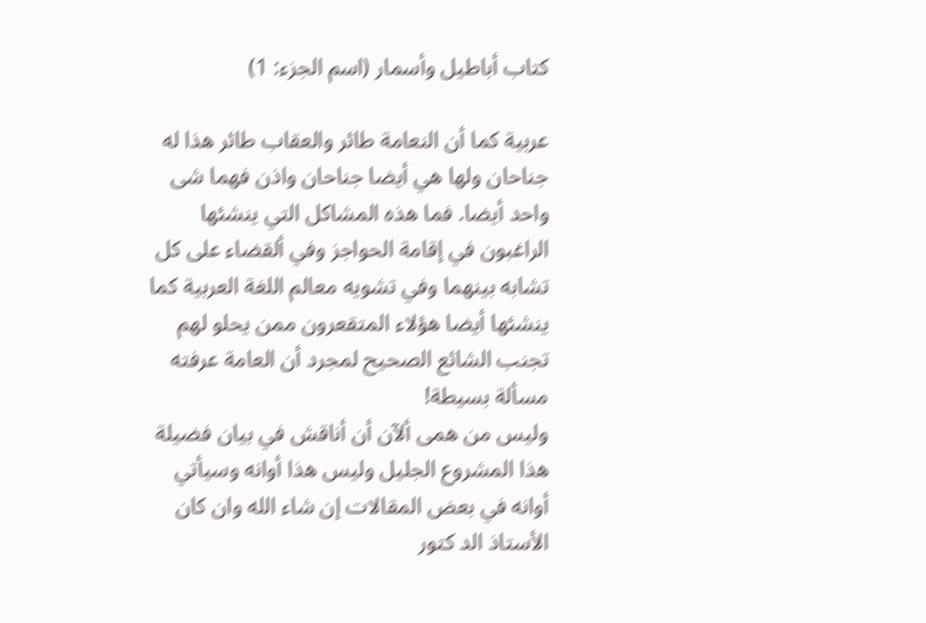كتاب أباطيل وأسمار (اسم الجزء: 1)

عربية كما أن النعامة طائر والعقاب طائر هذا له جناحان ولها هي أيضا جناحان واذن فهما شى واحد أيضا. فما هذه المشاكل التي ينشئها الراغبون في إقامة الحواجز وفي ألقضاء على كل تشابه بينهما وفي تشويه معالم اللغة العربية كما ينشئها أيضا هؤلاء المتقعرون ممن يحلو لهم تجنب الشائع الصحيح لمجرد أن العامة عرفته مسألة بسيطة!
وليس من همى ألآن أن أناقش في بيان فضيلة هذا المشروع الجليل وليس هذا أوانه وسيأتي أوانه في بعض المقالات إن شاء الله وان كان الأستاذ الد كتور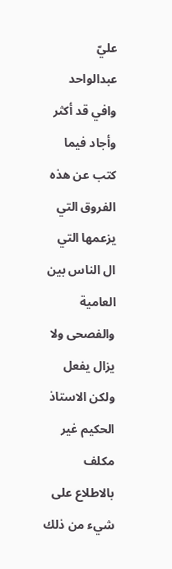عليّ عبدالواحد وافي قد أكثر وأجاد فيما كتب عن هذه الفروق التي يزعمها التي ال الناس بين العامية والفصحى ولا يزال يفعل ولكن الاستاذ الحكيم غير مكلف بالاطلاع على شيء من ذلك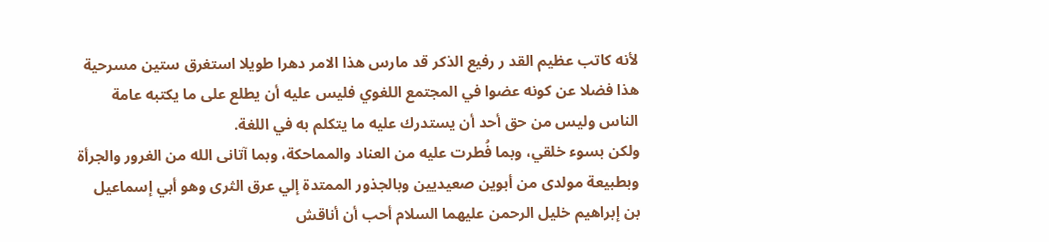لأنه كاتب عظيم القد ر رفيع الذكر قد مارس هذا الامر دهرا طويلا استغرق ستين مسرحية هذا فضلا عن كونه عضوا في المجتمع اللغوي فليس عليه أن يطلع على ما يكتبه عامة الناس وليس من حق أحد أن يستدرك عليه ما يتكلم به في اللغة.
ولكن بسوء خلقي، وبما فُطرت عليه من العناد والمماحكة، وبما آتانى الله من الغرور والجرأة وبطبيعة مولدى من أبوين صعيديين وبالجذور الممتدة إلي عرق الثرى وهو أبي إسماعيل بن إبراهيم خليل الرحمن عليهما السلام أحب أن أناقش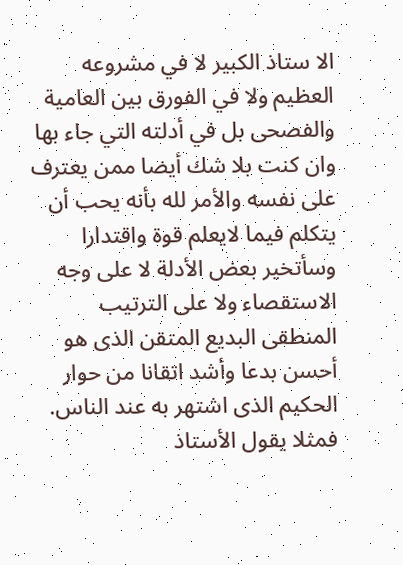الا ستاذ الكبير لا في مشروعه العظيم ولا في الفورق بين العامية والفصحى بل في أدلته التي جاء بها وان كنت بلا شك أيضا ممن يعترف على نفسه والأمر لله بأنه يحب أن يتكلم فيما لايعلم قوة واقتدارا وسأتخير بعض الأدلة لا على وجه الاستقصاء ولا على الترتيب المنطقى البديع المتقن الذى هو أحسن بدعا وأشد اتقانا من حوار الحكيم الذى اشتهر به عند الناس.
فمثلا يقول الأستاذ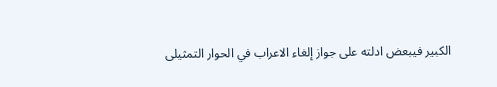الكبير فيبعض ادلته على جواز إلغاء الاعراب في الحوار التمثيلى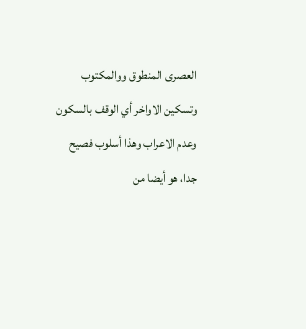العصرى المنطوق ووالمكتوب وتسكين الاواخر أي الوقف بالسكون وعدم الاعراب وهذا أسلوب فصيح جدا، هو أيضا من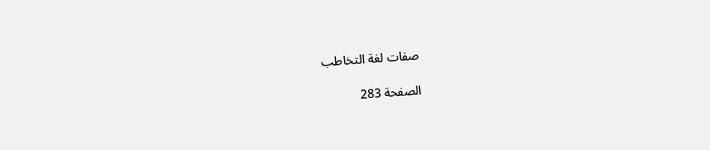صفات لغة التخاطب

الصفحة 283